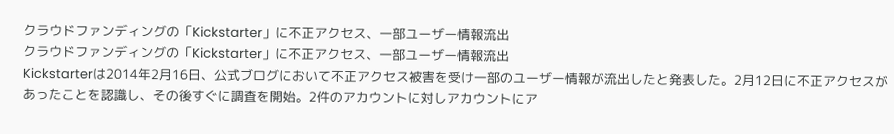クラウドファンディングの「Kickstarter」に不正アクセス、一部ユーザー情報流出
クラウドファンディングの「Kickstarter」に不正アクセス、一部ユーザー情報流出
Kickstarterは2014年2月16日、公式ブログにおいて不正アクセス被害を受け一部のユーザー情報が流出したと発表した。2月12日に不正アクセスがあったことを認識し、その後すぐに調査を開始。2件のアカウントに対しアカウントにア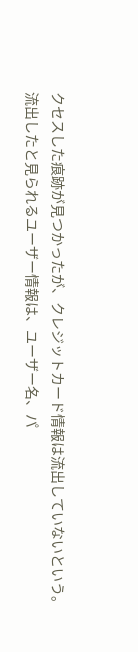クセスした痕跡が見つかったが、クレジットカード情報は流出していないという。
流出したと見られるユーザー情報は、ユーザー名、パ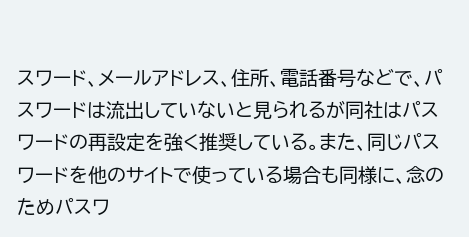スワード、メールアドレス、住所、電話番号などで、パスワードは流出していないと見られるが同社はパスワードの再設定を強く推奨している。また、同じパスワードを他のサイトで使っている場合も同様に、念のためパスワ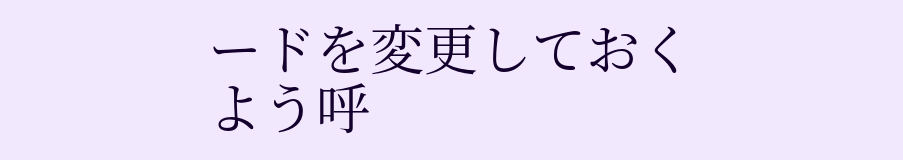ードを変更しておくよう呼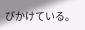びかけている。